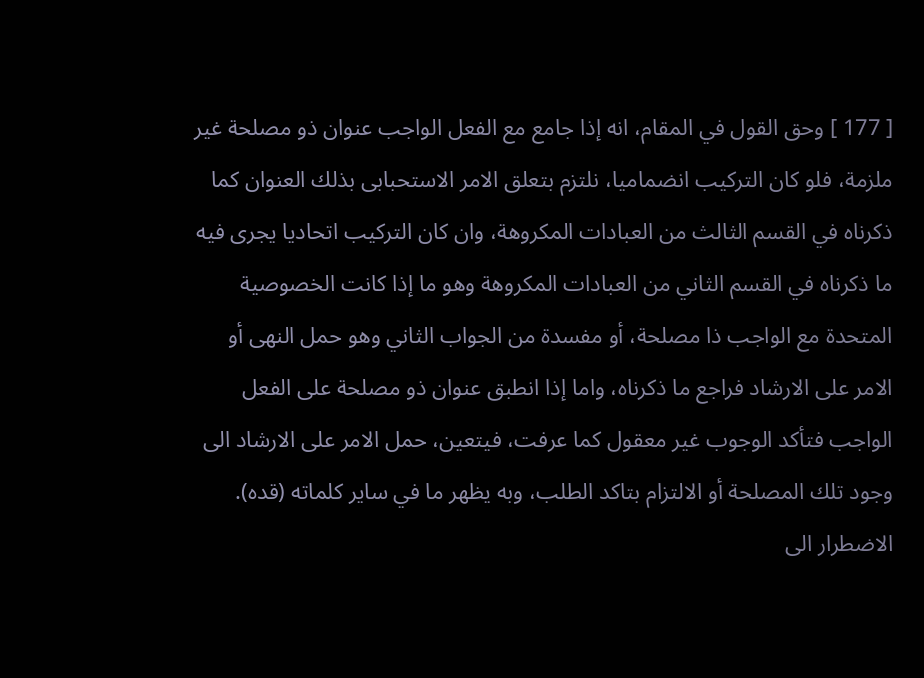[ 177 ] وحق القول في المقام، انه إذا جامع مع الفعل الواجب عنوان ذو مصلحة غير ملزمة، فلو كان التركيب انضماميا، نلتزم بتعلق الامر الاستحبابى بذلك العنوان كما ذكرناه في القسم الثالث من العبادات المكروهة، وان كان التركيب اتحاديا يجرى فيه ما ذكرناه في القسم الثاني من العبادات المكروهة وهو ما إذا كانت الخصوصية المتحدة مع الواجب ذا مصلحة، أو مفسدة من الجواب الثاني وهو حمل النهى أو الامر على الارشاد فراجع ما ذكرناه، واما إذا انطبق عنوان ذو مصلحة على الفعل الواجب فتأكد الوجوب غير معقول كما عرفت، فيتعين، حمل الامر على الارشاد الى وجود تلك المصلحة أو الالتزام بتاكد الطلب، وبه يظهر ما في ساير كلماته (قده). الاضطرار الى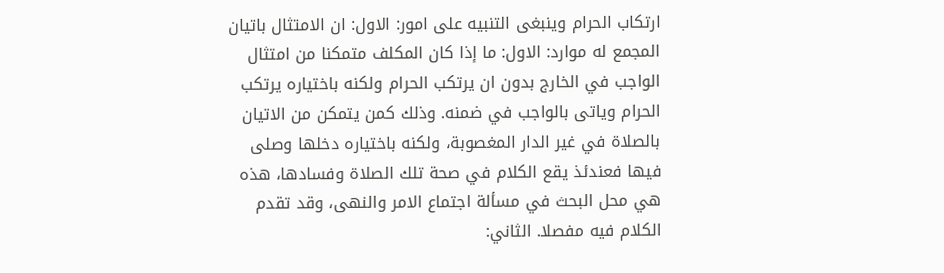ارتكاب الحرام وينبغى التنبيه على امور: الاول: ان الامتثال باتيان المجمع له موارد: الاول: ما إذا كان المكلف متمكنا من امتثال الواجب في الخارج بدون ان يرتكب الحرام ولكنه باختياره يرتكب الحرام وياتى بالواجب في ضمنه. وذلك كمن يتمكن من الاتيان بالصلاة في غير الدار المغصوبة، ولكنه باختياره دخلها وصلى فيها فعندئذ يقع الكلام في صحة تلك الصلاة وفسادها، هذه هي محل البحث في مسألة اجتماع الامر والنهى، وقد تقدم الكلام فيه مفصلا. الثاني: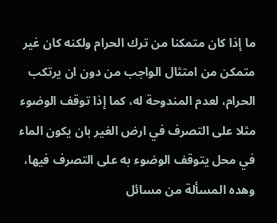ما إذا كان متمكنا من ترك الحرام ولكنه كان غير متمكن من امتثال الواجب من دون ان يرتكب الحرام، لعدم المندوحة له، كما إذا توقف الوضوء مثلا على التصرف في ارض الغير بان يكون الماء في محل يتوقف الوضوء به على التصرف فيها، وهده المسألة من مسائل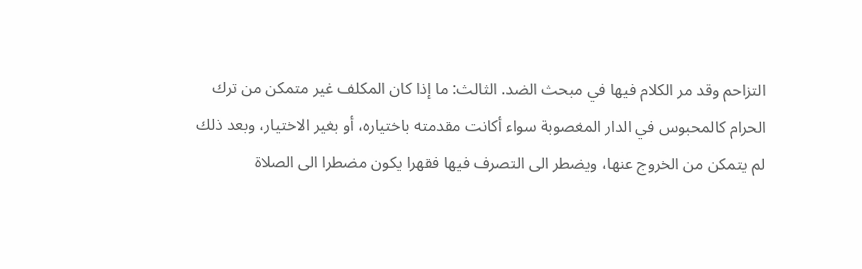التزاحم وقد مر الكلام فيها في مبحث الضد. الثالث: ما إذا كان المكلف غير متمكن من ترك الحرام كالمحبوس في الدار المغصوبة سواء أكانت مقدمته باختياره، أو بغير الاختيار، وبعد ذلك لم يتمكن من الخروج عنها، ويضطر الى التصرف فيها فقهرا يكون مضطرا الى الصلاة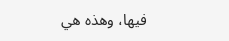فيها، وهذه هي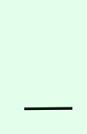___